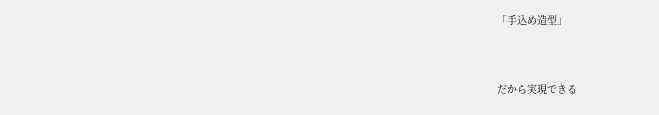「手込め造型」


だから実現できる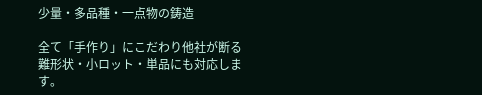少量・多品種・一点物の鋳造

全て「手作り」にこだわり他社が断る難形状・小ロット・単品にも対応します。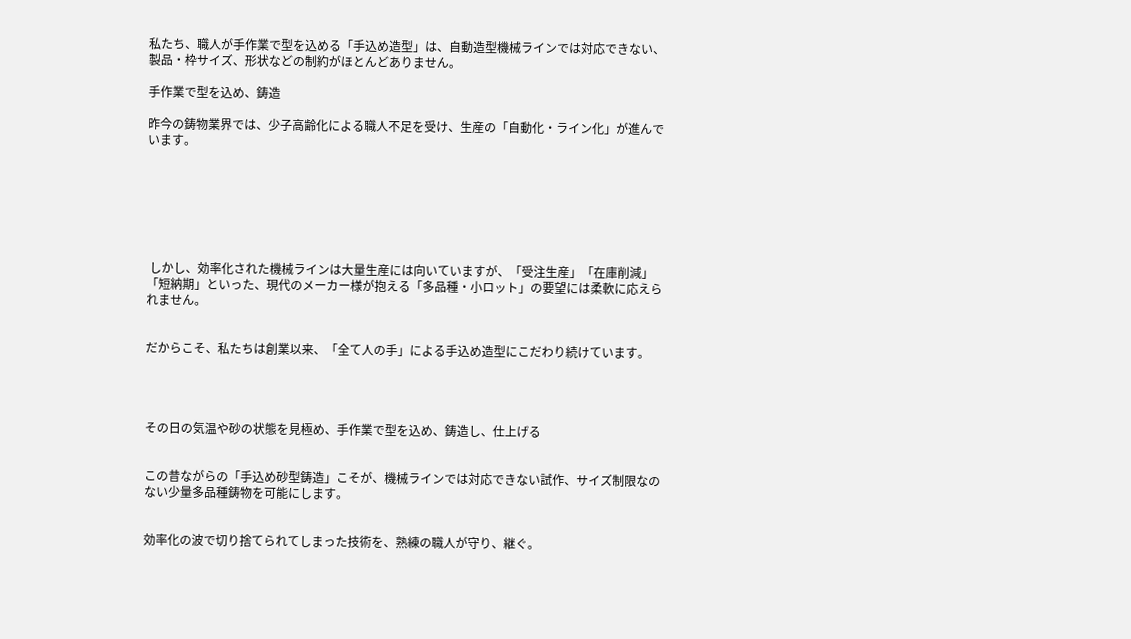私たち、職人が手作業で型を込める「手込め造型」は、自動造型機械ラインでは対応できない、製品・枠サイズ、形状などの制約がほとんどありません。

手作業で型を込め、鋳造

昨今の鋳物業界では、少子高齢化による職人不足を受け、生産の「自動化・ライン化」が進んでいます。







 しかし、効率化された機械ラインは大量生産には向いていますが、「受注生産」「在庫削減」「短納期」といった、現代のメーカー様が抱える「多品種・小ロット」の要望には柔軟に応えられません。


だからこそ、私たちは創業以来、「全て人の手」による手込め造型にこだわり続けています。




その日の気温や砂の状態を見極め、手作業で型を込め、鋳造し、仕上げる


この昔ながらの「手込め砂型鋳造」こそが、機械ラインでは対応できない試作、サイズ制限なのない少量多品種鋳物を可能にします。


効率化の波で切り捨てられてしまった技術を、熟練の職人が守り、継ぐ。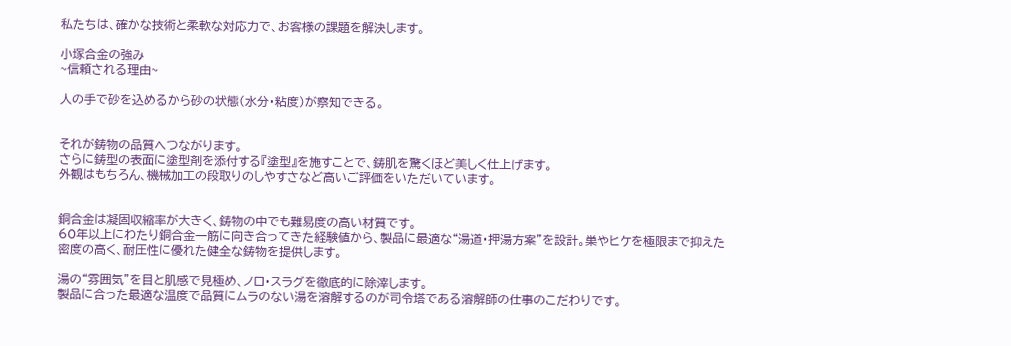私たちは、確かな技術と柔軟な対応力で、お客様の課題を解決します。

小塚合金の強み
~信頼される理由~

人の手で砂を込めるから砂の状態(水分・粘度)が察知できる。


それが鋳物の品質へつながります。
さらに鋳型の表面に塗型剤を添付する『塗型』を施すことで、鋳肌を驚くほど美しく仕上げます。
外観はもちろん、機械加工の段取りのしやすさなど高いご評価をいただいています。


銅合金は凝固収縮率が大きく、鋳物の中でも難易度の高い材質です。
60年以上にわたり銅合金一筋に向き合ってきた経験値から、製品に最適な“湯道・押湯方案”を設計。巣やヒケを極限まで抑えた密度の高く、耐圧性に優れた健全な鋳物を提供します。

湯の“雰囲気”を目と肌感で見極め、ノロ・スラグを徹底的に除滓します。
製品に合った最適な温度で品質にムラのない湯を溶解するのが司令塔である溶解師の仕事のこだわりです。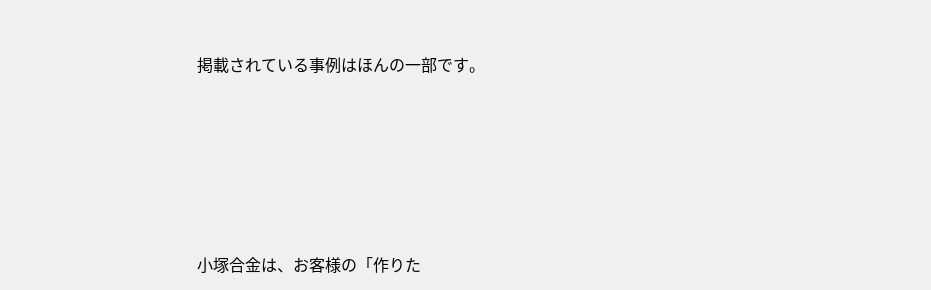掲載されている事例はほんの一部です。





小塚合金は、お客様の「作りた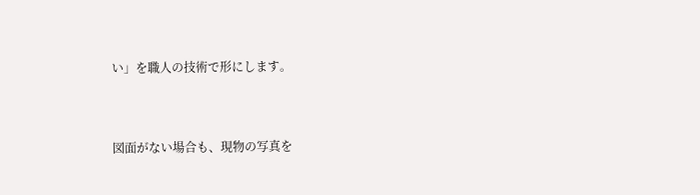い」を職人の技術で形にします。


図面がない場合も、現物の写真を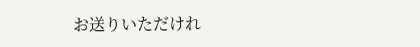お送りいただけれ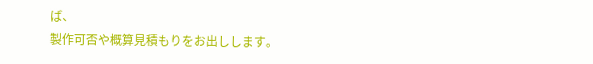ば、
製作可否や概算見積もりをお出しします。